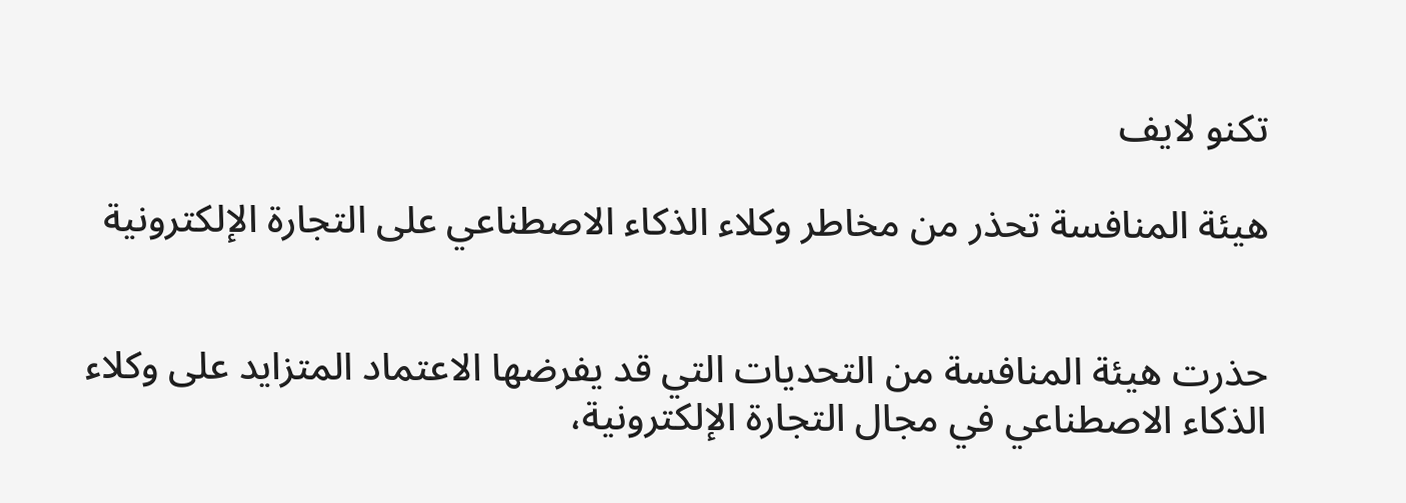تكنو لايف

هيئة المنافسة تحذر من مخاطر وكلاء الذكاء الاصطناعي على التجارة الإلكترونية


حذرت هيئة المنافسة من التحديات التي قد يفرضها الاعتماد المتزايد على وكلاء الذكاء الاصطناعي في مجال التجارة الإلكترونية،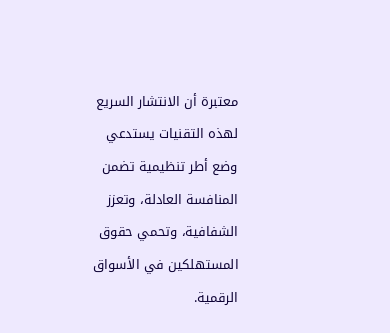معتبرة أن الانتشار السريع لهذه التقنيات يستدعي وضع أطر تنظيمية تضمن المنافسة العادلة، وتعزز الشفافية، وتحمي حقوق المستهلكين في الأسواق الرقمية.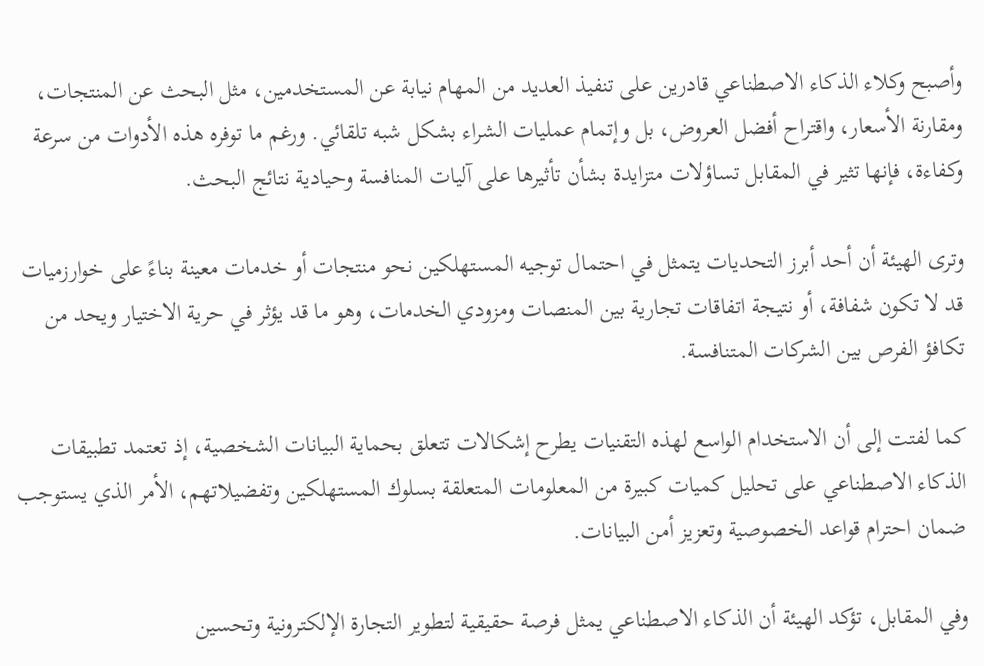وأصبح وكلاء الذكاء الاصطناعي قادرين على تنفيذ العديد من المهام نيابة عن المستخدمين، مثل البحث عن المنتجات، ومقارنة الأسعار، واقتراح أفضل العروض، بل وإتمام عمليات الشراء بشكل شبه تلقائي. ورغم ما توفره هذه الأدوات من سرعة وكفاءة، فإنها تثير في المقابل تساؤلات متزايدة بشأن تأثيرها على آليات المنافسة وحيادية نتائج البحث.

وترى الهيئة أن أحد أبرز التحديات يتمثل في احتمال توجيه المستهلكين نحو منتجات أو خدمات معينة بناءً على خوارزميات قد لا تكون شفافة، أو نتيجة اتفاقات تجارية بين المنصات ومزودي الخدمات، وهو ما قد يؤثر في حرية الاختيار ويحد من تكافؤ الفرص بين الشركات المتنافسة.

كما لفتت إلى أن الاستخدام الواسع لهذه التقنيات يطرح إشكالات تتعلق بحماية البيانات الشخصية، إذ تعتمد تطبيقات الذكاء الاصطناعي على تحليل كميات كبيرة من المعلومات المتعلقة بسلوك المستهلكين وتفضيلاتهم، الأمر الذي يستوجب ضمان احترام قواعد الخصوصية وتعزيز أمن البيانات.

وفي المقابل، تؤكد الهيئة أن الذكاء الاصطناعي يمثل فرصة حقيقية لتطوير التجارة الإلكترونية وتحسين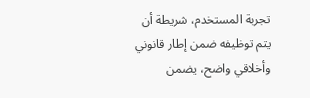تجربة المستخدم، شريطة أن يتم توظيفه ضمن إطار قانوني وأخلاقي واضح، يضمن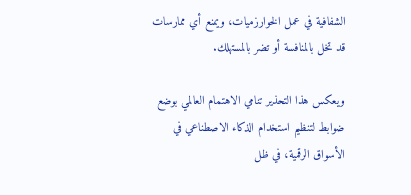الشفافية في عمل الخوارزميات، ويمنع أي ممارسات قد تخل بالمنافسة أو تضر بالمستهلك.

ويعكس هذا التحذير تنامي الاهتمام العالمي بوضع ضوابط لتنظيم استخدام الذكاء الاصطناعي في الأسواق الرقمية، في ظل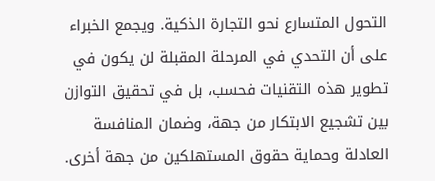التحول المتسارع نحو التجارة الذكية. ويجمع الخبراء على أن التحدي في المرحلة المقبلة لن يكون في تطوير هذه التقنيات فحسب، بل في تحقيق التوازن بين تشجيع الابتكار من جهة، وضمان المنافسة العادلة وحماية حقوق المستهلكين من جهة أخرى.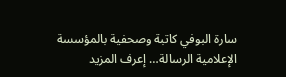سارة البوفي كاتبة وصحفية بالمؤسسة الإعلامية الرسالة… إعرف المزيد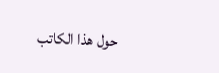حول هذا الكاتب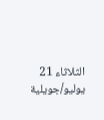الثلاثاء 21 يوليو/جويلية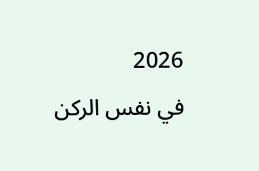2026
في نفس الركن